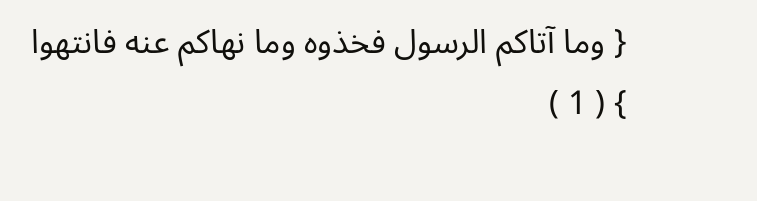{ وما آتاكم الرسول فخذوه وما نهاكم عنه فانتهوا } ( 1 )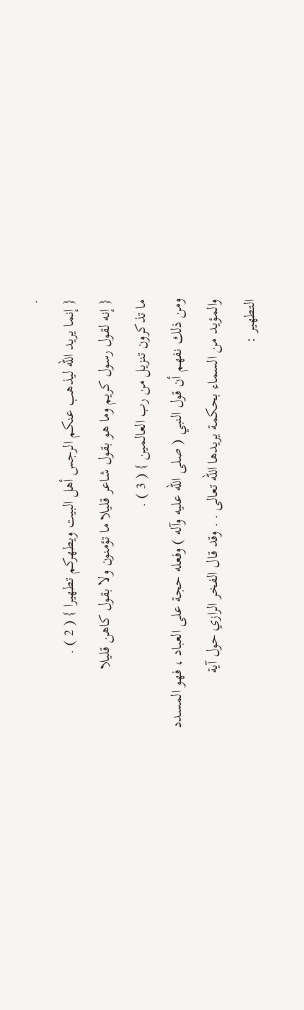.
{ إنما يريد الله ليذهب عنكم الرجس أهل البيت ويطهركم تطهيرا } ( 2 ) .
{ إنه لقول رسول كريم وما هو بقول شاعر قليلا ما تؤمنون ولا بقول كاهن قليلا
ما تذكرون تنزيل من رب العالمين } ( 3 ) .
ومن ذلك نفهم أن قول النبي ( صلى الله عليه وآله ) وفعله حجة على العباد ، فهو المسدد
والمؤيد من السماء بحكمة يريدها الله تعالى . . وقد قال الفخر الرازي حول آية
التطهير :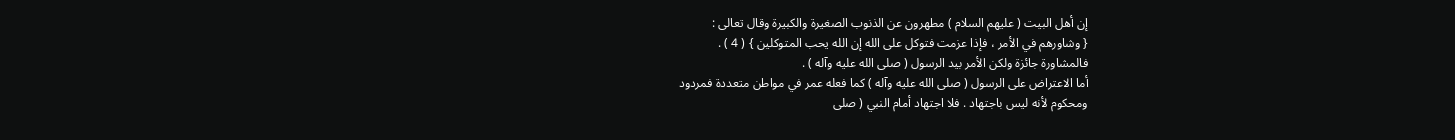إن أهل البيت ( عليهم السلام ) مطهرون عن الذنوب الصغيرة والكبيرة وقال تعالى :
{ وشاورهم في الأمر ، فإذا عزمت فتوكل على الله إن الله يحب المتوكلين } ( 4 ) .
فالمشاورة جائزة ولكن الأمر بيد الرسول ( صلى الله عليه وآله ) .
أما الاعتراض على الرسول ( صلى الله عليه وآله ) كما فعله عمر في مواطن متعددة فمردود
ومحكوم لأنه ليس باجتهاد . فلا اجتهاد أمام النبي ( صلى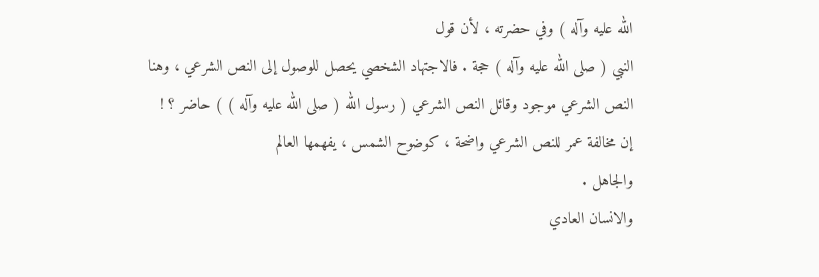الله عليه وآله ) وفي حضرته ، لأن قول
النبي ( صلى الله عليه وآله ) حجة . فالاجتهاد الشخصي يحصل للوصول إلى النص الشرعي ، وهنا
النص الشرعي موجود وقائل النص الشرعي ( رسول الله ( صلى الله عليه وآله ) ) حاضر ؟ !
إن مخالفة عمر للنص الشرعي واضحة ، كوضوح الشمس ، يفهمها العالم
والجاهل .
والانسان العادي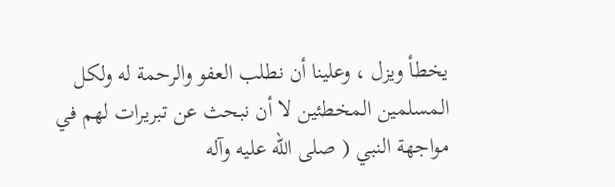يخطأ ويزل ، وعلينا أن نطلب العفو والرحمة له ولكل
المسلمين المخطئين لا أن نبحث عن تبريرات لهم في مواجهة النبي ( صلى الله عليه وآله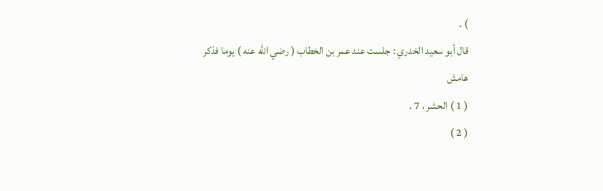) .
قال أبو سعيد الخدري : جلست عند عمر بن الخطاب ( رضي الله عنه ) يوما فذكر
هامش
( 1 ) الحشر ، 7 .
( 2 )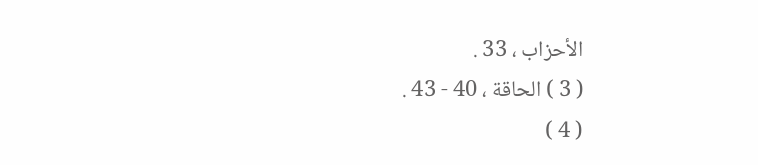الأحزاب ، 33 .
( 3 ) الحاقة ، 40 - 43 .
( 4 )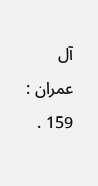آل عمران : 159 .